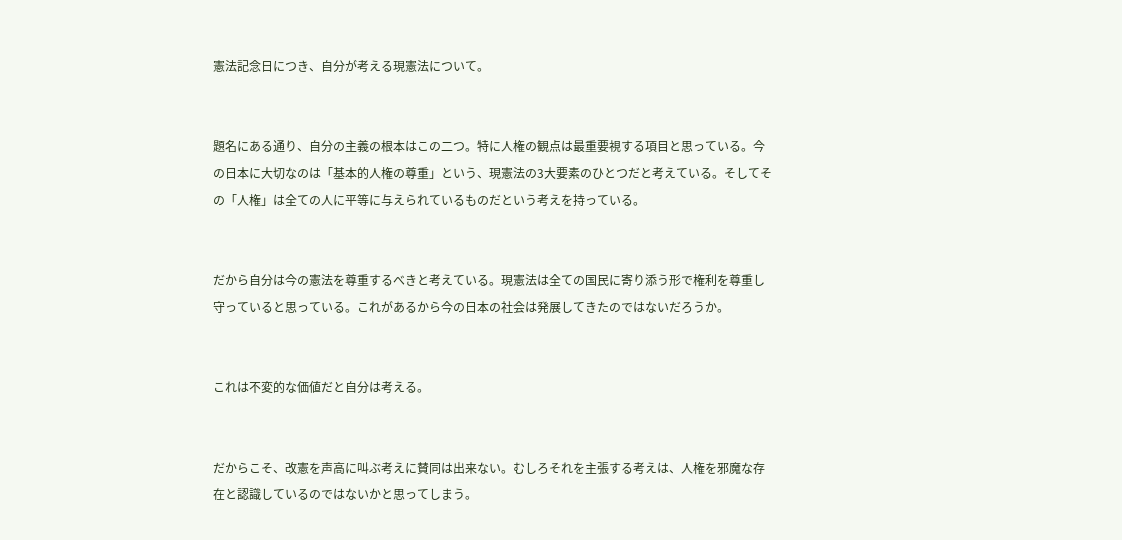憲法記念日につき、自分が考える現憲法について。


題名にある通り、自分の主義の根本はこの二つ。特に人権の観点は最重要視する項目と思っている。今の日本に大切なのは「基本的人権の尊重」という、現憲法の3大要素のひとつだと考えている。そしてその「人権」は全ての人に平等に与えられているものだという考えを持っている。


だから自分は今の憲法を尊重するべきと考えている。現憲法は全ての国民に寄り添う形で権利を尊重し守っていると思っている。これがあるから今の日本の社会は発展してきたのではないだろうか。


これは不変的な価値だと自分は考える。


だからこそ、改憲を声高に叫ぶ考えに賛同は出来ない。むしろそれを主張する考えは、人権を邪魔な存在と認識しているのではないかと思ってしまう。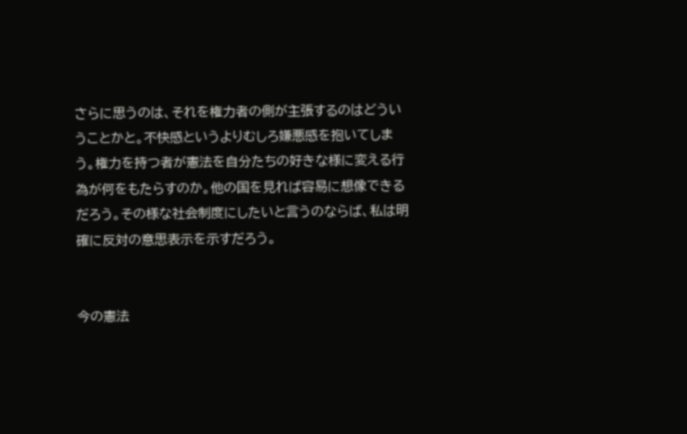さらに思うのは、それを権力者の側が主張するのはどういうことかと。不快感というよりむしろ嫌悪感を抱いてしまう。権力を持つ者が憲法を自分たちの好きな様に変える行為が何をもたらすのか。他の国を見れば容易に想像できるだろう。その様な社会制度にしたいと言うのならば、私は明確に反対の意思表示を示すだろう。


今の憲法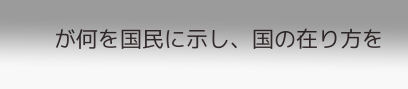が何を国民に示し、国の在り方を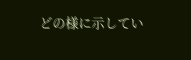どの様に示してい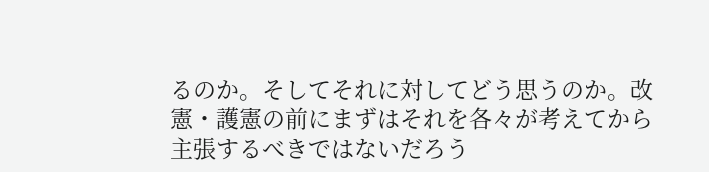るのか。そしてそれに対してどう思うのか。改憲・護憲の前にまずはそれを各々が考えてから主張するべきではないだろう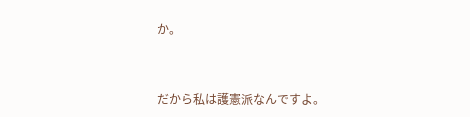か。


だから私は護憲派なんですよ。